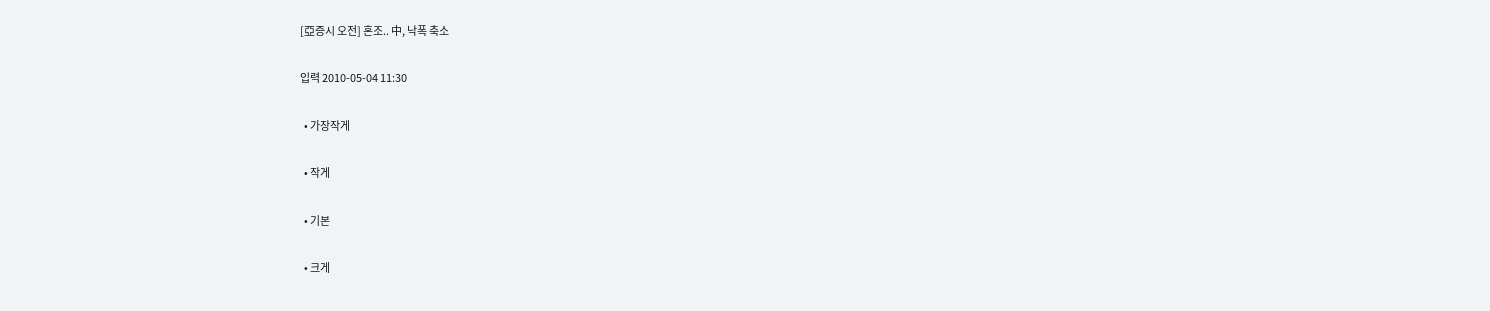[亞증시 오전] 혼조.. 中, 낙폭 축소

입력 2010-05-04 11:30

  • 가장작게

  • 작게

  • 기본

  • 크게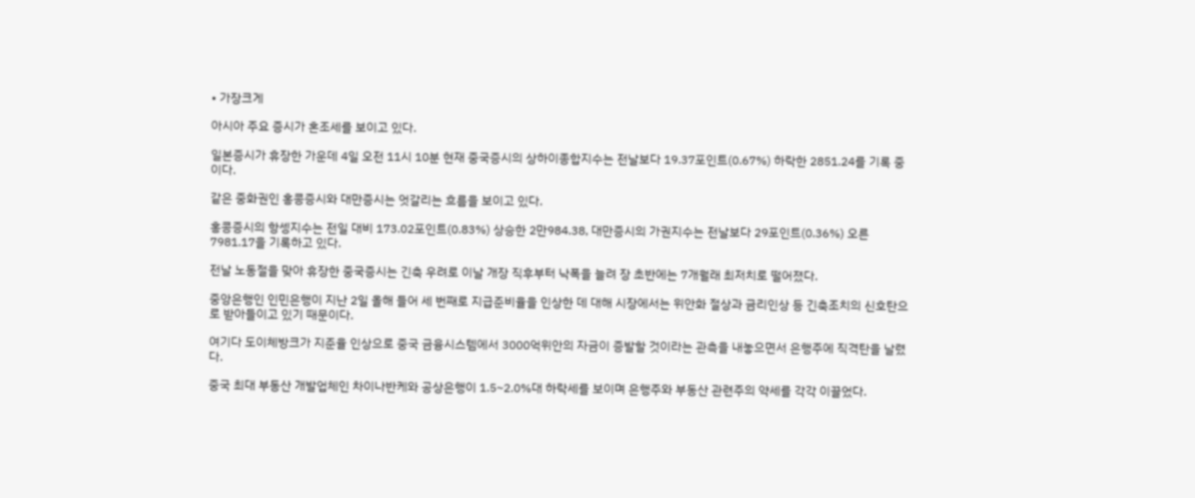• 가장크게

아시아 주요 증시가 혼조세를 보이고 있다.

일본증시가 휴장한 가운데 4일 오전 11시 10분 현재 중국증시의 상하이종합지수는 전날보다 19.37포인트(0.67%) 하락한 2851.24를 기록 중이다.

같은 중화권인 홍콩증시와 대만증시는 엇갈리는 흐름을 보이고 있다.

홍콩증시의 항셍지수는 전일 대비 173.02포인트(0.83%) 상승한 2만984.38, 대만증시의 가권지수는 전날보다 29포인트(0.36%) 오른 7981.17을 기록하고 있다.

전날 노동절을 맞아 휴장한 중국증시는 긴축 우려로 이날 개장 직후부터 낙폭을 늘려 장 초반에는 7개월래 최저치로 떨어졌다.

중앙은행인 인민은행이 지난 2일 올해 들어 세 번째로 지급준비율을 인상한 데 대해 시장에서는 위안화 절상과 금리인상 등 긴축조치의 신호탄으로 받아들이고 있기 때문이다.

여기다 도이체방크가 지준율 인상으로 중국 금융시스템에서 3000억위안의 자금이 증발할 것이라는 관측을 내놓으면서 은행주에 직격탄을 날렸다.

중국 최대 부동산 개발업체인 차이나반케와 공상은행이 1.5~2.0%대 하락세를 보이며 은행주와 부동산 관련주의 약세를 각각 이끌었다.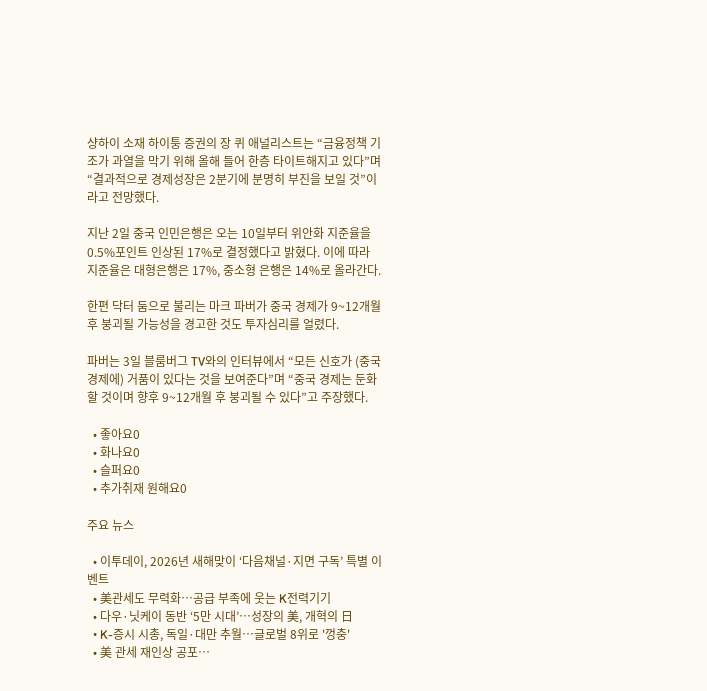샹하이 소재 하이퉁 증권의 장 퀴 애널리스트는 “금융정책 기조가 과열을 막기 위해 올해 들어 한층 타이트해지고 있다”며 “결과적으로 경제성장은 2분기에 분명히 부진을 보일 것”이라고 전망했다.

지난 2일 중국 인민은행은 오는 10일부터 위안화 지준율을 0.5%포인트 인상된 17%로 결정했다고 밝혔다. 이에 따라 지준율은 대형은행은 17%, 중소형 은행은 14%로 올라간다.

한편 닥터 둠으로 불리는 마크 파버가 중국 경제가 9~12개월 후 붕괴될 가능성을 경고한 것도 투자심리를 얼렸다.

파버는 3일 블룸버그 TV와의 인터뷰에서 “모든 신호가 (중국 경제에) 거품이 있다는 것을 보여준다”며 “중국 경제는 둔화할 것이며 향후 9~12개월 후 붕괴될 수 있다”고 주장했다.

  • 좋아요0
  • 화나요0
  • 슬퍼요0
  • 추가취재 원해요0

주요 뉴스

  • 이투데이, 2026년 새해맞이 ‘다음채널·지면 구독’ 특별 이벤트
  • 美관세도 무력화…공급 부족에 웃는 K전력기기
  • 다우·닛케이 동반 ‘5만 시대’⋯성장의 美, 개혁의 日
  • K-증시 시총, 독일·대만 추월…글로벌 8위로 '껑충'
  • 美 관세 재인상 공포⋯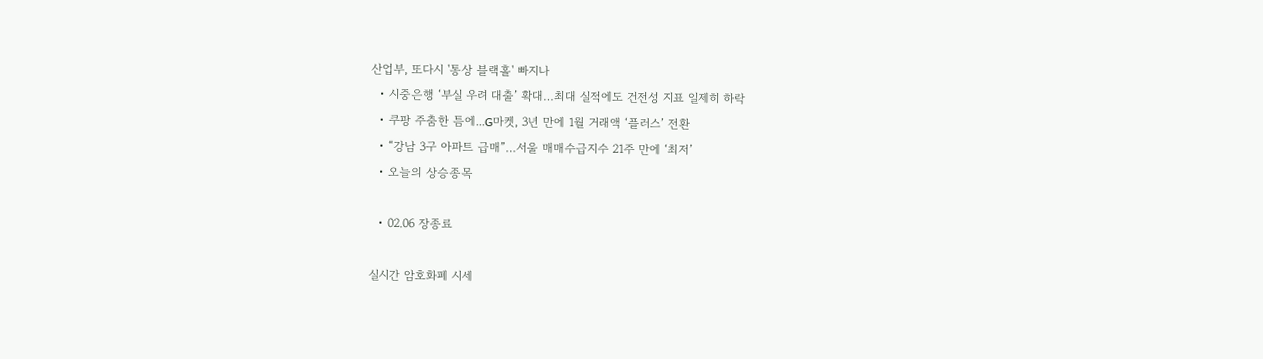산업부, 또다시 '통상 블랙홀' 빠지나
  • 시중은행 ‘부실 우려 대출’ 확대…최대 실적에도 건전성 지표 일제히 하락
  • 쿠팡 주춤한 틈에...G마켓, 3년 만에 1월 거래액 ‘플러스’ 전환
  • “강남 3구 아파트 급매”…서울 매매수급지수 21주 만에 ‘최저’
  • 오늘의 상승종목

  • 02.06 장종료

실시간 암호화폐 시세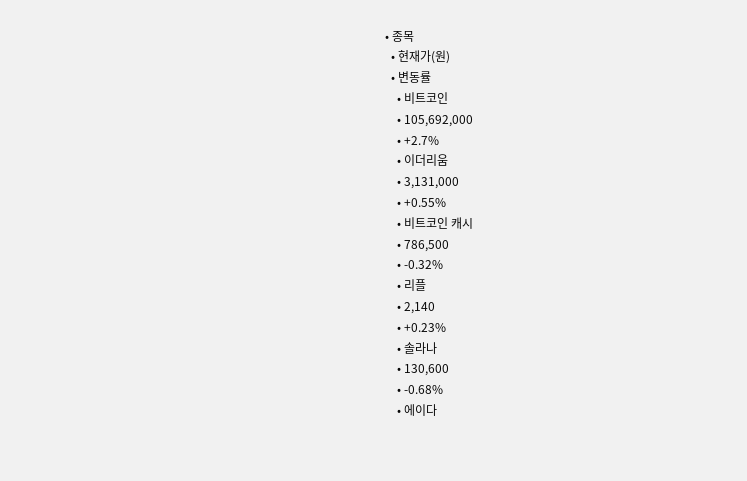• 종목
  • 현재가(원)
  • 변동률
    • 비트코인
    • 105,692,000
    • +2.7%
    • 이더리움
    • 3,131,000
    • +0.55%
    • 비트코인 캐시
    • 786,500
    • -0.32%
    • 리플
    • 2,140
    • +0.23%
    • 솔라나
    • 130,600
    • -0.68%
    • 에이다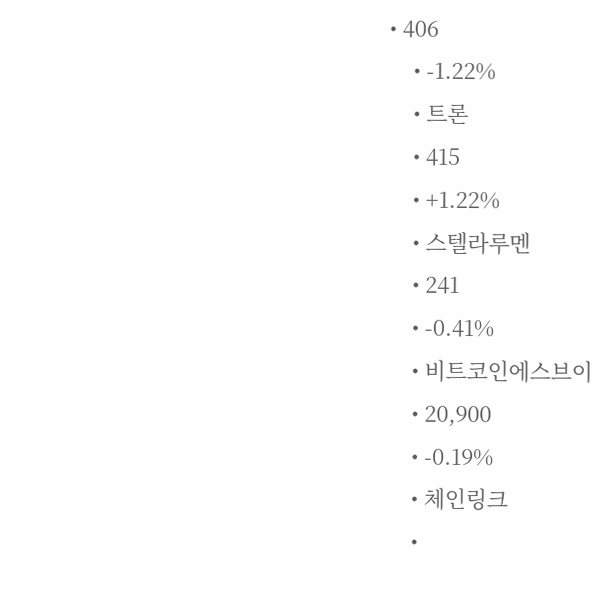• 406
    • -1.22%
    • 트론
    • 415
    • +1.22%
    • 스텔라루멘
    • 241
    • -0.41%
    • 비트코인에스브이
    • 20,900
    • -0.19%
    • 체인링크
    •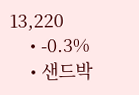13,220
    • -0.3%
    • 샌드박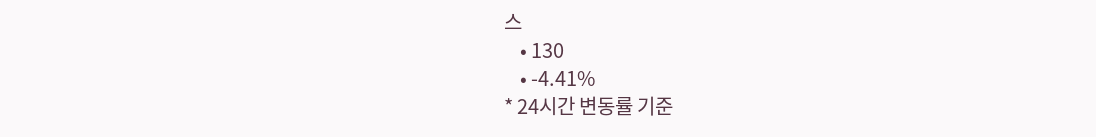스
    • 130
    • -4.41%
* 24시간 변동률 기준